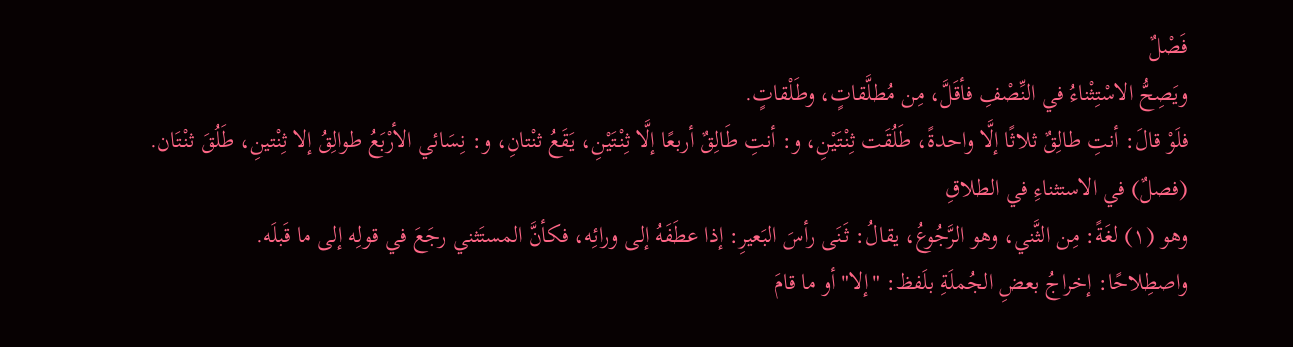فَصْلٌ
ويَصِحُّ الاسْتِثْناءُ في النِّصْفِ فأقَلَّ، مِن مُطلَّقاتٍ، وطَلْقاتٍ.
فلَوْ قالَ: أنتِ طالِقٌ ثلاثًا إلَّا واحدةً، طَلُقَت ثِنْتَيْنِ، و: أنتِ طَالِقٌ أربعًا إلَّا ثِنْتَيْنِ، يَقَعُ ثنْتانِ، و: نِسَائي الأرْبَعُ طوالِقُ إلا ثِنْتينِ، طَلُقَ ثنْتَان.
(فصلٌ) في الاستثناءِ في الطلاقِ
وهو (١) لغَةً: مِن الثَّني، وهو الرَّجُوعُ، يقالُ: ثَنَى رأسَ البَعيرِ: إذا عطَفَهُ إلى ورائِه، فكأنَّ المستَثني رجَعَ في قولِه إلى ما قَبلَه.
واصطِلاحًا: إخراجُ بعضِ الجُملَةِ بلَفظ: "إلا" أو ما قامَ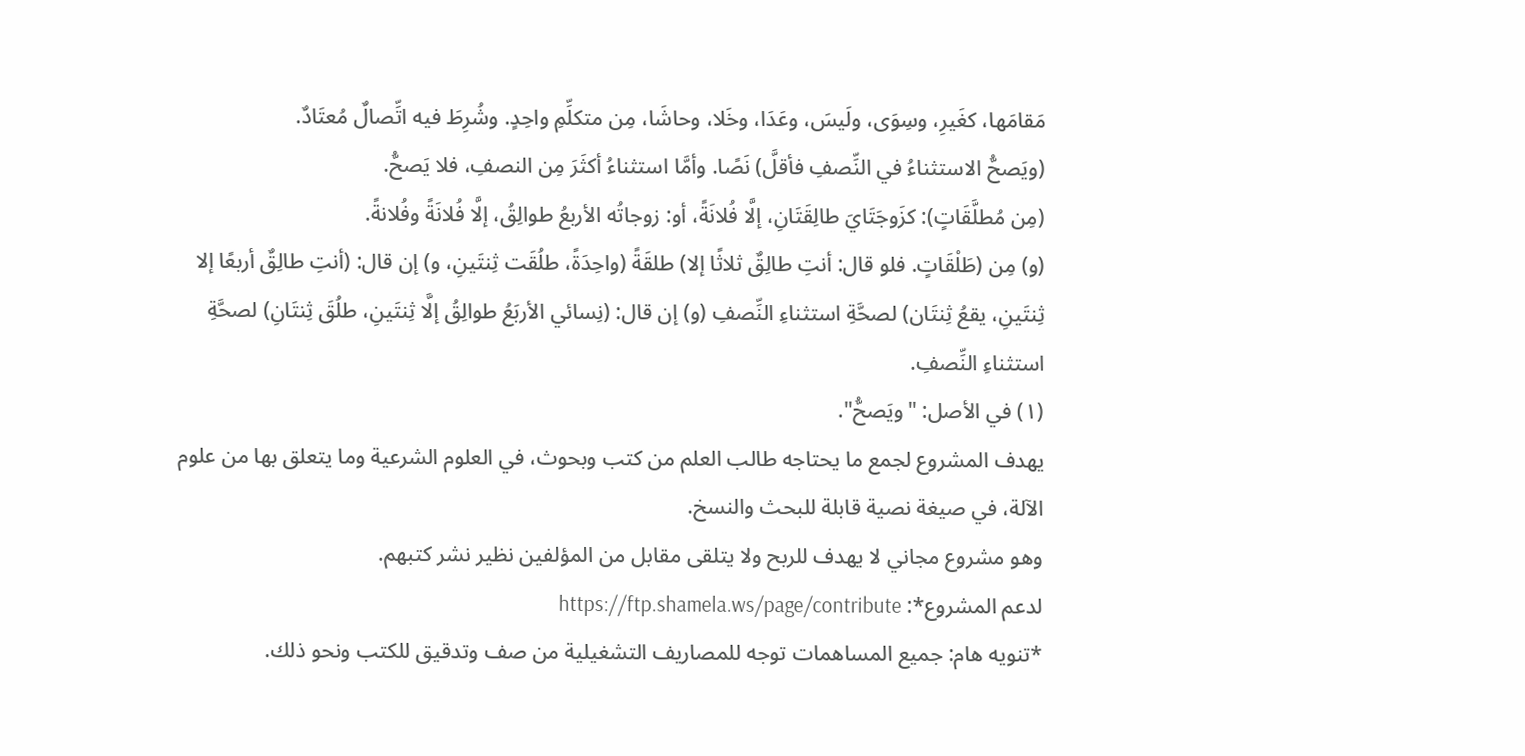مَقامَها، كغَيرِ، وسِوَى، ولَيسَ، وعَدَا، وخَلا، وحاشَا، مِن متكلِّمِ واحِدٍ. وشُرِطَ فيه اتِّصالٌ مُعتَادٌ.
(ويَصحُّ الاستثناءُ في النِّصفِ فأقلَّ) نَصًا. وأمَّا استثناءُ أكثَرَ مِن النصفِ، فلا يَصحُّ.
(مِن مُطلَّقَاتٍ): كزَوجَتَايَ طالِقَتَانِ، إلَّا فُلانَةً، أو: زوجاتُه الأربعُ طوالِقُ، إلَّا فُلانَةً وفُلانةً.
(و) مِن (طَلْقَاتٍ. فلو قال: أنتِ طالِقٌ ثلاثًا إلا) طلقَةً (واحِدَةً، طلُقَت ثِنتَينِ، و) إن قال: (أنتِ طالِقٌ أربعًا إلا ثِنتَينِ، يقعُ ثِنتَان) لصحَّةِ استثناءِ النِّصفِ (و) إن قال: (نِسائي الأربَعُ طوالِقُ إلَّا ثِنتَينِ، طلُقَ ثِنتَانِ) لصحَّةِ استثناءِ النِّصفِ.
(١) في الأصل: "ويَصحُّ".
يهدف المشروع لجمع ما يحتاجه طالب العلم من كتب وبحوث، في العلوم الشرعية وما يتعلق بها من علوم الآلة، في صيغة نصية قابلة للبحث والنسخ.
وهو مشروع مجاني لا يهدف للربح ولا يتلقى مقابل من المؤلفين نظير نشر كتبهم.
لدعم المشروع*: https://ftp.shamela.ws/page/contribute
*تنويه هام: جميع المساهمات توجه للمصاريف التشغيلية من صف وتدقيق للكتب ونحو ذلك.